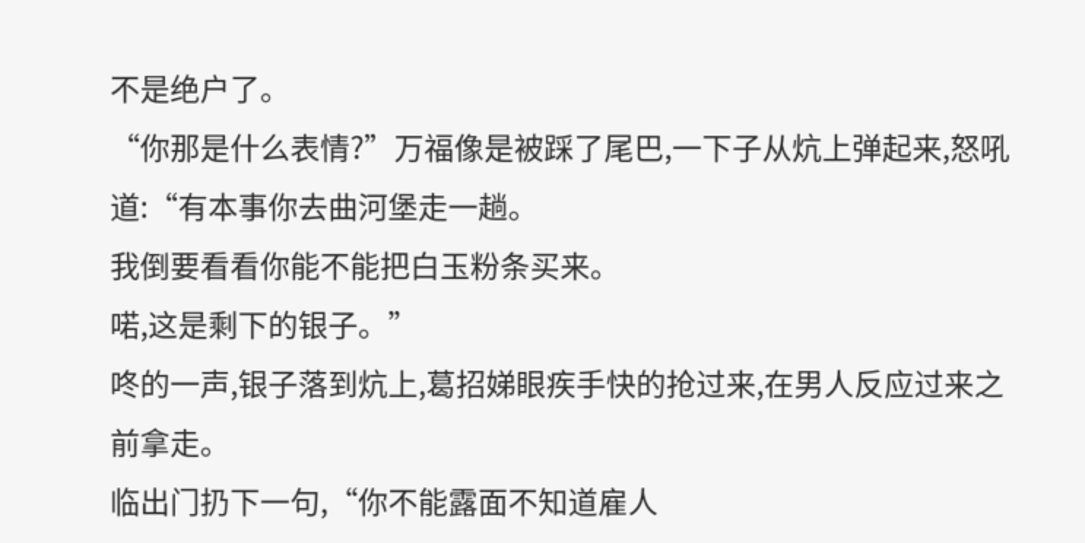不是绝户了。
“你那是什么表情?”万福像是被踩了尾巴,一下子从炕上弹起来,怒吼道:“有本事你去曲河堡走一趟。
我倒要看看你能不能把白玉粉条买来。
喏,这是剩下的银子。”
咚的一声,银子落到炕上,葛招娣眼疾手快的抢过来,在男人反应过来之前拿走。
临出门扔下一句,“你不能露面不知道雇人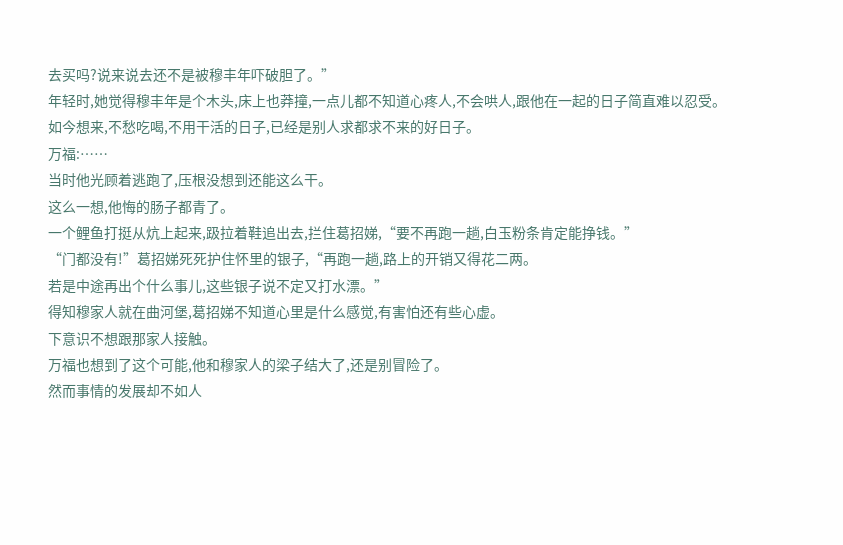去买吗?说来说去还不是被穆丰年吓破胆了。”
年轻时,她觉得穆丰年是个木头,床上也莽撞,一点儿都不知道心疼人,不会哄人,跟他在一起的日子简直难以忍受。
如今想来,不愁吃喝,不用干活的日子,已经是别人求都求不来的好日子。
万福:……
当时他光顾着逃跑了,压根没想到还能这么干。
这么一想,他悔的肠子都青了。
一个鲤鱼打挺从炕上起来,趿拉着鞋追出去,拦住葛招娣,“要不再跑一趟,白玉粉条肯定能挣钱。”
“门都没有!”葛招娣死死护住怀里的银子,“再跑一趟,路上的开销又得花二两。
若是中途再出个什么事儿,这些银子说不定又打水漂。”
得知穆家人就在曲河堡,葛招娣不知道心里是什么感觉,有害怕还有些心虚。
下意识不想跟那家人接触。
万福也想到了这个可能,他和穆家人的梁子结大了,还是别冒险了。
然而事情的发展却不如人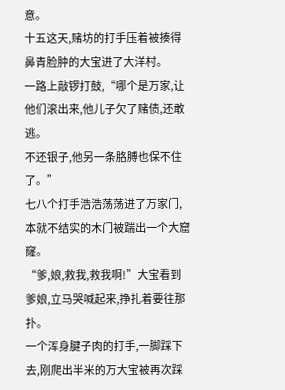意。
十五这天,赌坊的打手压着被揍得鼻青脸肿的大宝进了大洋村。
一路上敲锣打鼓,“哪个是万家,让他们滚出来,他儿子欠了赌债,还敢逃。
不还银子,他另一条胳膊也保不住了。”
七八个打手浩浩荡荡进了万家门,本就不结实的木门被踹出一个大窟窿。
“爹,娘,救我,救我啊!”大宝看到爹娘,立马哭喊起来,挣扎着要往那扑。
一个浑身腱子肉的打手,一脚踩下去,刚爬出半米的万大宝被再次踩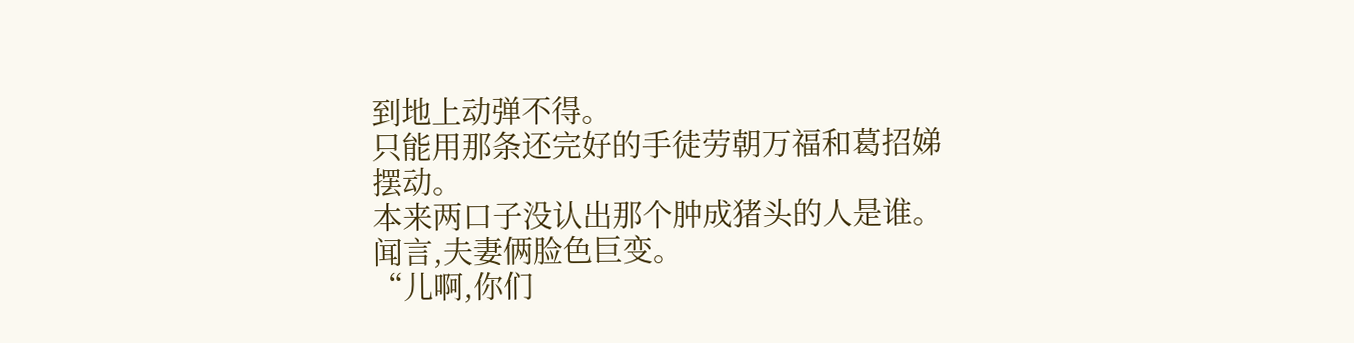到地上动弹不得。
只能用那条还完好的手徒劳朝万福和葛招娣摆动。
本来两口子没认出那个肿成猪头的人是谁。
闻言,夫妻俩脸色巨变。
“儿啊,你们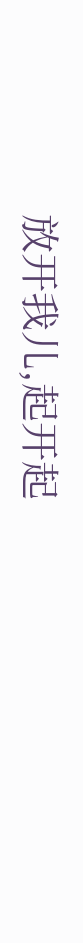放开我儿,起开起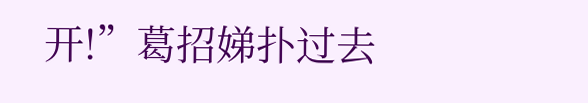开!”葛招娣扑过去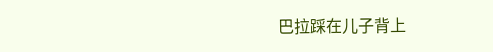巴拉踩在儿子背上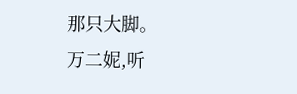那只大脚。
万二妮,听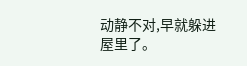动静不对,早就躲进屋里了。